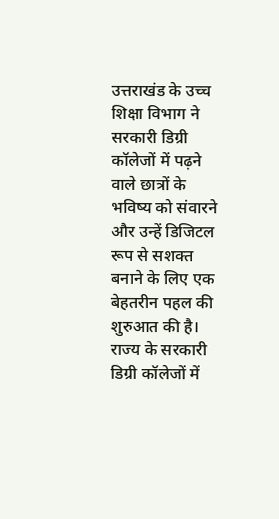उत्तराखंड के उच्च शिक्षा विभाग ने सरकारी डिग्री कॉलेजों में पढ़ने वाले छात्रों के भविष्य को संवारने और उन्हें डिजिटल रूप से सशक्त बनाने के लिए एक बेहतरीन पहल की शुरुआत की है। राज्य के सरकारी डिग्री कॉलेजों में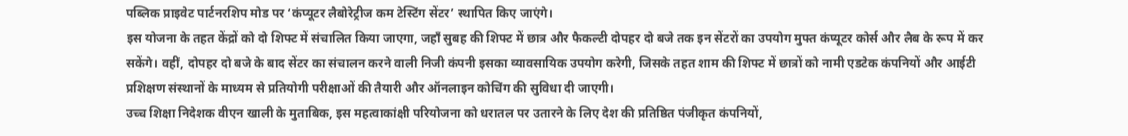पब्लिक प्राइवेट पार्टनरशिप मोड पर ‘कंप्यूटर लैबोरेट्रीज कम टेस्टिंग सेंटर’ स्थापित किए जाएंगे।
इस योजना के तहत केंद्रों को दो शिफ्ट में संचालित किया जाएगा, जहाँ सुबह की शिफ्ट में छात्र और फैकल्टी दोपहर दो बजे तक इन सेंटरों का उपयोग मुफ्त कंप्यूटर कोर्स और लैब के रूप में कर सकेंगे। वहीं, दोपहर दो बजे के बाद सेंटर का संचालन करने वाली निजी कंपनी इसका व्यावसायिक उपयोग करेगी, जिसके तहत शाम की शिफ्ट में छात्रों को नामी एडटेक कंपनियों और आईटी प्रशिक्षण संस्थानों के माध्यम से प्रतियोगी परीक्षाओं की तैयारी और ऑनलाइन कोचिंग की सुविधा दी जाएगी।
उच्च शिक्षा निदेशक वीएन खाली के मुताबिक, इस महत्वाकांक्षी परियोजना को धरातल पर उतारने के लिए देश की प्रतिष्ठित पंजीकृत कंपनियों,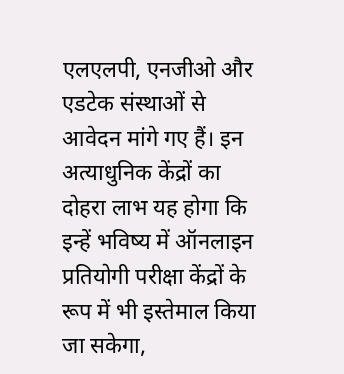एलएलपी, एनजीओ और एडटेक संस्थाओं से आवेदन मांगे गए हैं। इन अत्याधुनिक केंद्रों का दोहरा लाभ यह होगा कि इन्हें भविष्य में ऑनलाइन प्रतियोगी परीक्षा केंद्रों के रूप में भी इस्तेमाल किया जा सकेगा,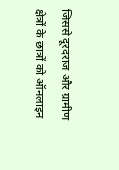जिससे दूरदराज और ग्रामीण क्षेत्रों के छात्रों को ऑनलाइन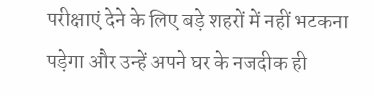परीक्षाएं देने के लिए बड़े शहरों में नहीं भटकना पड़ेगा और उन्हें अपने घर के नजदीक ही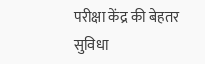परीक्षा केंद्र की बेहतर सुविधा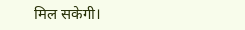मिल सकेगी।